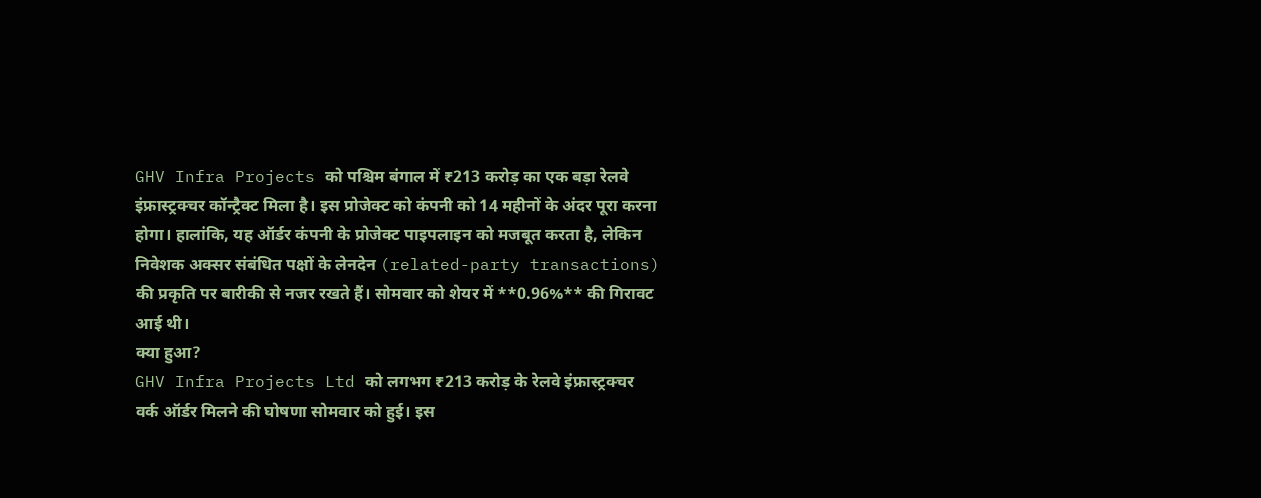GHV Infra Projects को पश्चिम बंगाल में ₹213 करोड़ का एक बड़ा रेलवे इंफ्रास्ट्रक्चर कॉन्ट्रैक्ट मिला है। इस प्रोजेक्ट को कंपनी को 14 महीनों के अंदर पूरा करना होगा। हालांकि, यह ऑर्डर कंपनी के प्रोजेक्ट पाइपलाइन को मजबूत करता है, लेकिन निवेशक अक्सर संबंधित पक्षों के लेनदेन (related-party transactions) की प्रकृति पर बारीकी से नजर रखते हैं। सोमवार को शेयर में **0.96%** की गिरावट आई थी।
क्या हुआ?
GHV Infra Projects Ltd को लगभग ₹213 करोड़ के रेलवे इंफ्रास्ट्रक्चर वर्क ऑर्डर मिलने की घोषणा सोमवार को हुई। इस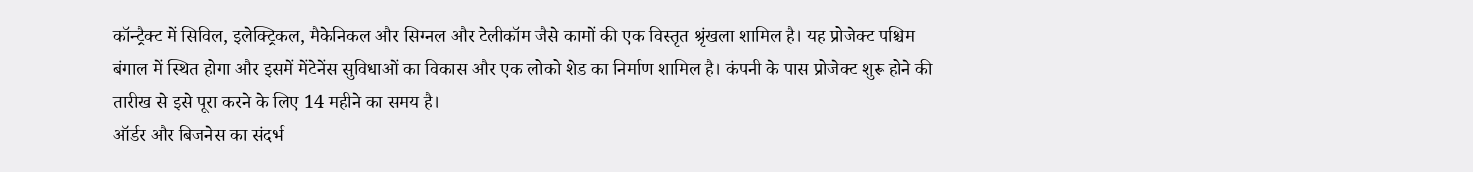कॉन्ट्रैक्ट में सिविल, इलेक्ट्रिकल, मैकेनिकल और सिग्नल और टेलीकॉम जैसे कामों की एक विस्तृत श्रृंखला शामिल है। यह प्रोजेक्ट पश्चिम बंगाल में स्थित होगा और इसमें मेंटेनेंस सुविधाओं का विकास और एक लोको शेड का निर्माण शामिल है। कंपनी के पास प्रोजेक्ट शुरू होने की तारीख से इसे पूरा करने के लिए 14 महीने का समय है।
ऑर्डर और बिजनेस का संदर्भ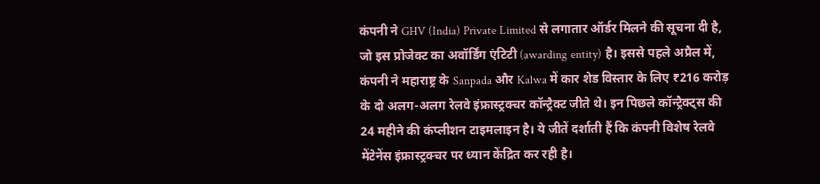कंपनी ने GHV (India) Private Limited से लगातार ऑर्डर मिलने की सूचना दी है, जो इस प्रोजेक्ट का अवॉर्डिंग एंटिटी (awarding entity) है। इससे पहले अप्रैल में, कंपनी ने महाराष्ट्र के Sanpada और Kalwa में कार शेड विस्तार के लिए ₹216 करोड़ के दो अलग-अलग रेलवे इंफ्रास्ट्रक्चर कॉन्ट्रैक्ट जीते थे। इन पिछले कॉन्ट्रैक्ट्स की 24 महीने की कंप्लीशन टाइमलाइन है। ये जीतें दर्शाती हैं कि कंपनी विशेष रेलवे मेंटेनेंस इंफ्रास्ट्रक्चर पर ध्यान केंद्रित कर रही है।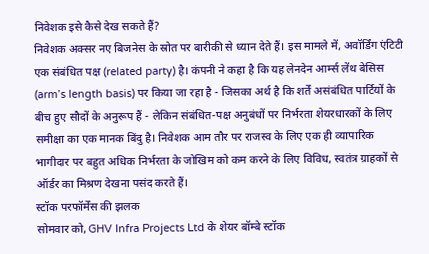निवेशक इसे कैसे देख सकते हैं?
निवेशक अक्सर नए बिजनेस के स्रोत पर बारीकी से ध्यान देते हैं। इस मामले में, अवॉर्डिंग एंटिटी एक संबंधित पक्ष (related party) है। कंपनी ने कहा है कि यह लेनदेन आर्म्स लेंथ बेसिस (arm’s length basis) पर किया जा रहा है - जिसका अर्थ है कि शर्तें असंबंधित पार्टियों के बीच हुए सौदों के अनुरूप हैं - लेकिन संबंधित-पक्ष अनुबंधों पर निर्भरता शेयरधारकों के लिए समीक्षा का एक मानक बिंदु है। निवेशक आम तौर पर राजस्व के लिए एक ही व्यापारिक भागीदार पर बहुत अधिक निर्भरता के जोखिम को कम करने के लिए विविध, स्वतंत्र ग्राहकों से ऑर्डर का मिश्रण देखना पसंद करते हैं।
स्टॉक परफॉर्मेंस की झलक
सोमवार को, GHV Infra Projects Ltd के शेयर बॉम्बे स्टॉक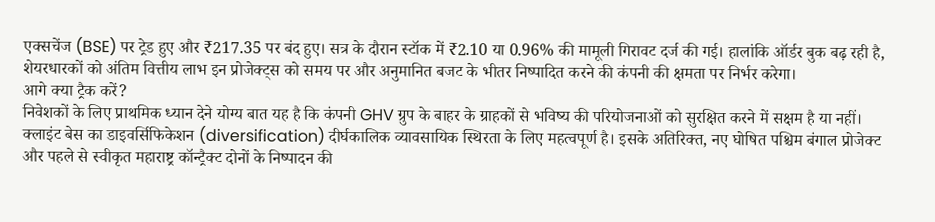एक्सचेंज (BSE) पर ट्रेड हुए और ₹217.35 पर बंद हुए। सत्र के दौरान स्टॉक में ₹2.10 या 0.96% की मामूली गिरावट दर्ज की गई। हालांकि ऑर्डर बुक बढ़ रही है, शेयरधारकों को अंतिम वित्तीय लाभ इन प्रोजेक्ट्स को समय पर और अनुमानित बजट के भीतर निष्पादित करने की कंपनी की क्षमता पर निर्भर करेगा।
आगे क्या ट्रैक करें?
निवेशकों के लिए प्राथमिक ध्यान देने योग्य बात यह है कि कंपनी GHV ग्रुप के बाहर के ग्राहकों से भविष्य की परियोजनाओं को सुरक्षित करने में सक्षम है या नहीं। क्लाइंट बेस का डाइवर्सिफिकेशन (diversification) दीर्घकालिक व्यावसायिक स्थिरता के लिए महत्वपूर्ण है। इसके अतिरिक्त, नए घोषित पश्चिम बंगाल प्रोजेक्ट और पहले से स्वीकृत महाराष्ट्र कॉन्ट्रैक्ट दोनों के निष्पादन की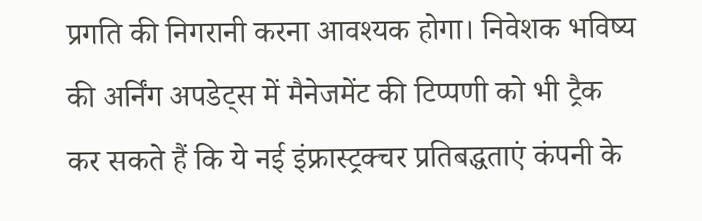प्रगति की निगरानी करना आवश्यक होगा। निवेशक भविष्य की अर्निंग अपडेट्स में मैनेजमेंट की टिप्पणी को भी ट्रैक कर सकते हैं कि ये नई इंफ्रास्ट्रक्चर प्रतिबद्धताएं कंपनी के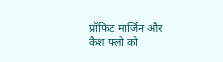प्रॉफिट मार्जिन और कैश फ्लो को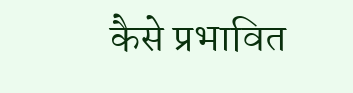कैसे प्रभावित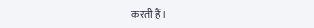करती हैं।